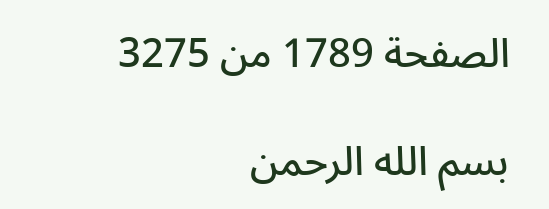الصفحة 1789 من 3275

بسم الله الرحمن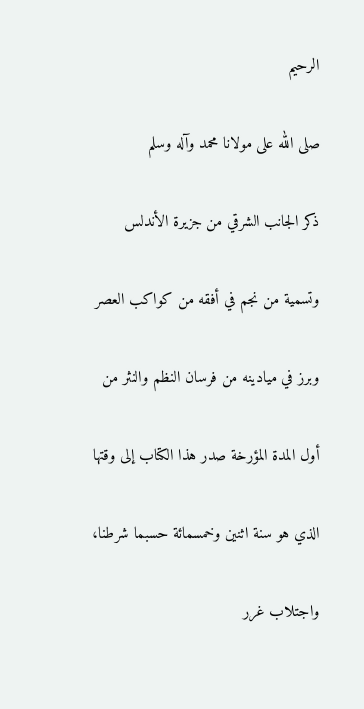الرحيم

صلى الله على مولانا محمد وآله وسلم

ذكر الجانب الشرقي من جزيرة الأندلس

وتسمية من نجم في أفقه من كواكب العصر

وبرز في ميادينه من فرسان النظم والنثر من

أول المدة المؤرخة صدر هذا الكتاب إلى وقتها

الذي هو سنة اثنين وخمسمائة حسبما شرطنا،

واجتلاب غرر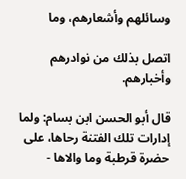وسائلهم وأشعارهم، وما

اتصل بذلك من نوادرهم وأخبارهم.

قال أبو الحسن ابن بسام: ولما إدارات تلك الفتنة رحاها، على حضرة قرطبة وما والاها -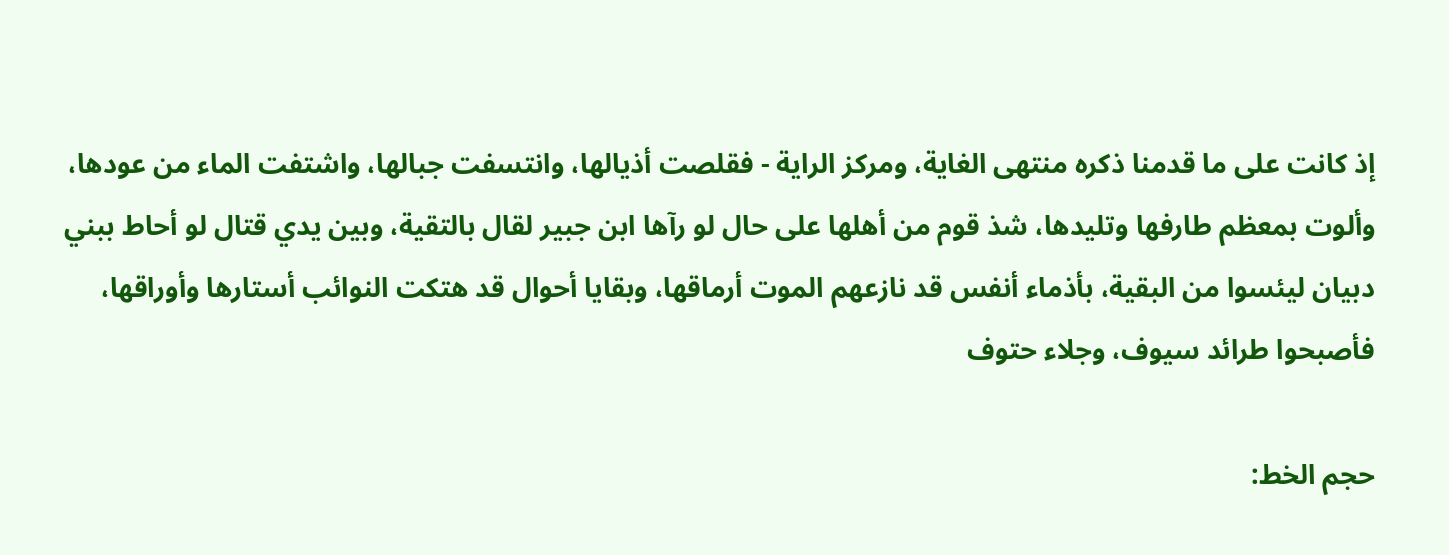إذ كانت على ما قدمنا ذكره منتهى الغاية، ومركز الراية - فقلصت أذيالها، وانتسفت جبالها، واشتفت الماء من عودها، وألوت بمعظم طارفها وتليدها، شذ قوم من أهلها على حال لو رآها ابن جبير لقال بالتقية، وبين يدي قتال لو أحاط ببني دبيان ليئسوا من البقية، بأذماء أنفس قد نازعهم الموت أرماقها، وبقايا أحوال قد هتكت النوائب أستارها وأوراقها، فأصبحوا طرائد سيوف، وجلاء حتوف

حجم الخط: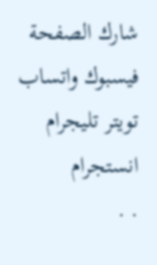شارك الصفحة
فيسبوك واتساب تويتر تليجرام انستجرام
. .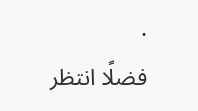.
فضلًا انتظر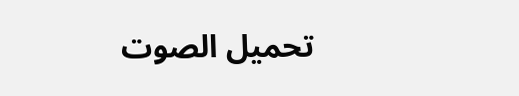تحميل الصوت